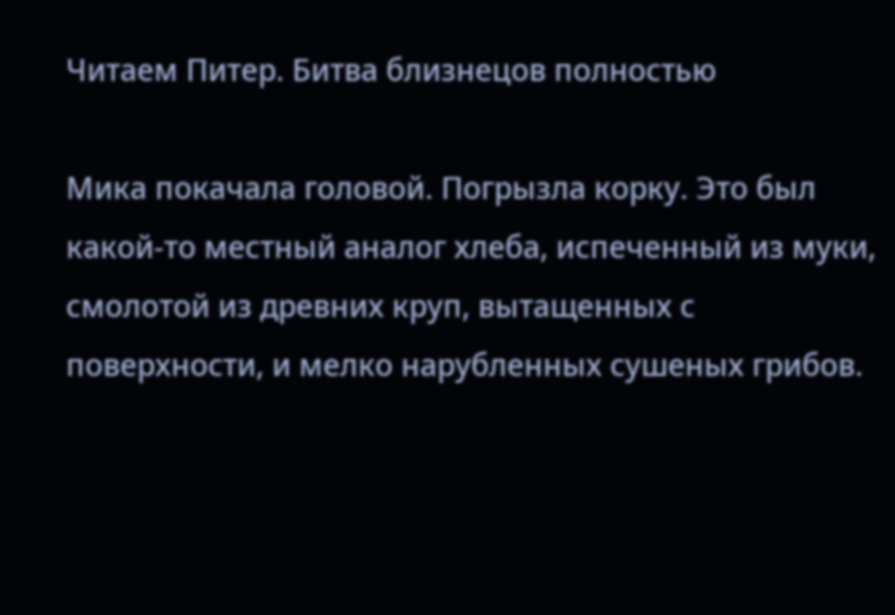Читаем Питер. Битва близнецов полностью

Мика покачала головой. Погрызла корку. Это был какой-то местный аналог хлеба, испеченный из муки, смолотой из древних круп, вытащенных с поверхности, и мелко нарубленных сушеных грибов.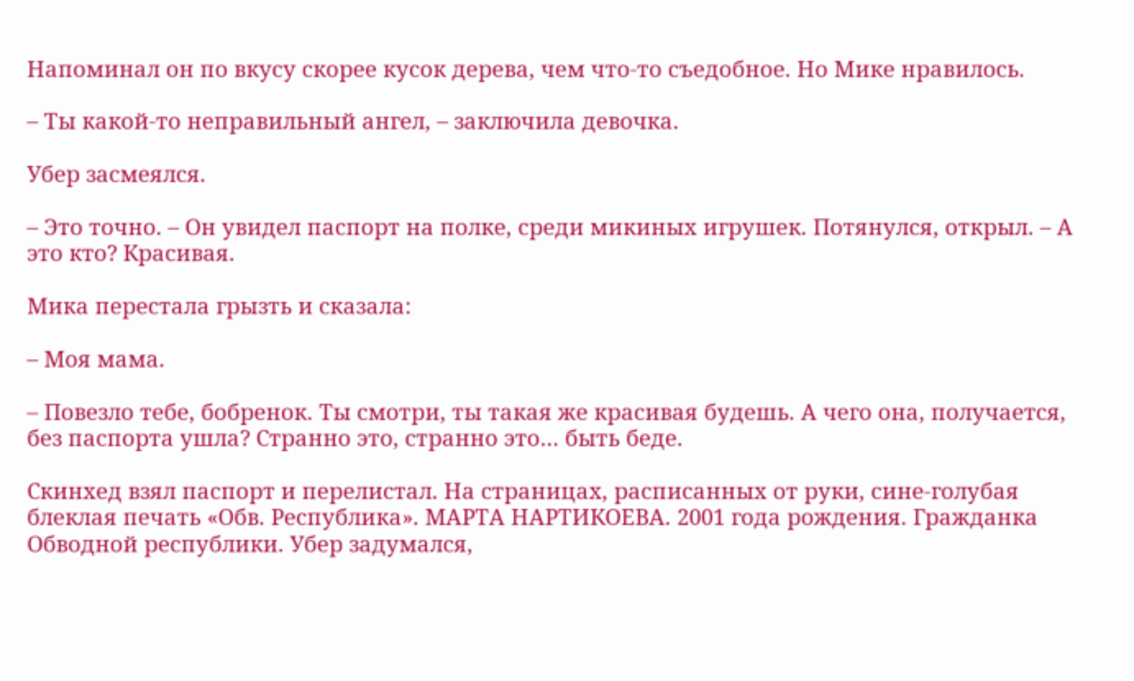Напоминал он по вкусу скорее кусок дерева, чем что-то съедобное. Но Мике нравилось.

– Ты какой-то неправильный ангел, – заключила девочка.

Убер засмеялся.

– Это точно. – Он увидел паспорт на полке, среди микиных игрушек. Потянулся, открыл. – А это кто? Красивая.

Мика перестала грызть и сказала:

– Моя мама.

– Повезло тебе, бобренок. Ты смотри, ты такая же красивая будешь. А чего она, получается, без паспорта ушла? Странно это, странно это… быть беде.

Скинхед взял паспорт и перелистал. На страницах, расписанных от руки, сине-голубая блеклая печать «Обв. Республика». МАРТА НАРТИКОЕВА. 2001 года рождения. Гражданка Обводной республики. Убер задумался,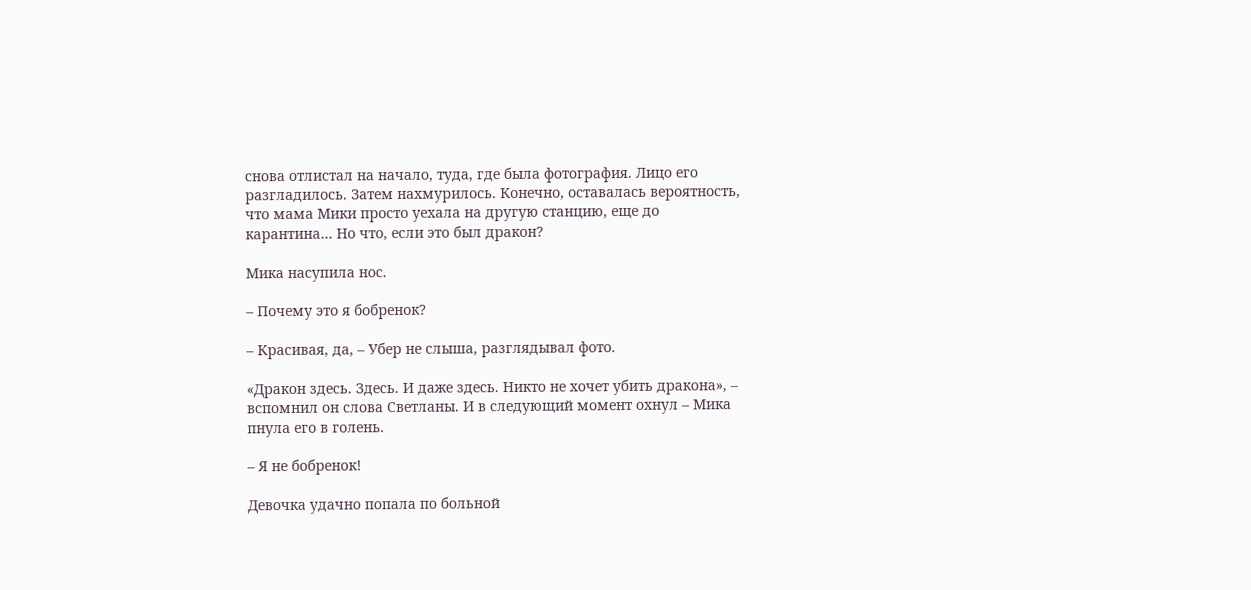снова отлистал на начало, туда, где была фотография. Лицо его разгладилось. Затем нахмурилось. Конечно, оставалась вероятность, что мама Мики просто уехала на другую станцию, еще до карантина… Но что, если это был дракон?

Мика насупила нос.

– Почему это я бобренок?

– Красивая, да, – Убер не слыша, разглядывал фото.

«Дракон здесь. Здесь. И даже здесь. Никто не хочет убить дракона», – вспомнил он слова Светланы. И в следующий момент охнул – Мика пнула его в голень.

– Я не бобренок!

Девочка удачно попала по больной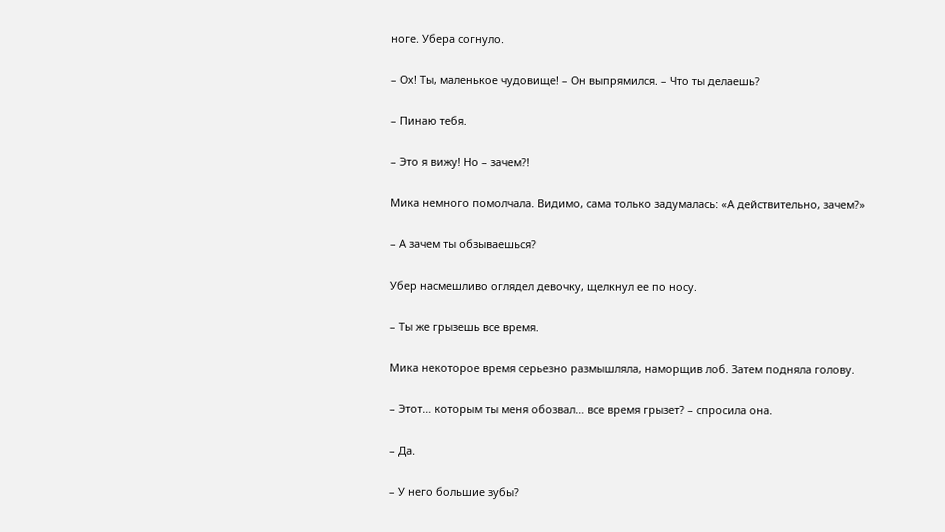ноге. Убера согнуло.

– Ох! Ты, маленькое чудовище! – Он выпрямился. – Что ты делаешь?

– Пинаю тебя.

– Это я вижу! Но – зачем?!

Мика немного помолчала. Видимо, сама только задумалась: «А действительно, зачем?»

– А зачем ты обзываешься?

Убер насмешливо оглядел девочку, щелкнул ее по носу.

– Ты же грызешь все время.

Мика некоторое время серьезно размышляла, наморщив лоб. Затем подняла голову.

– Этот… которым ты меня обозвал… все время грызет? – спросила она.

– Да.

– У него большие зубы?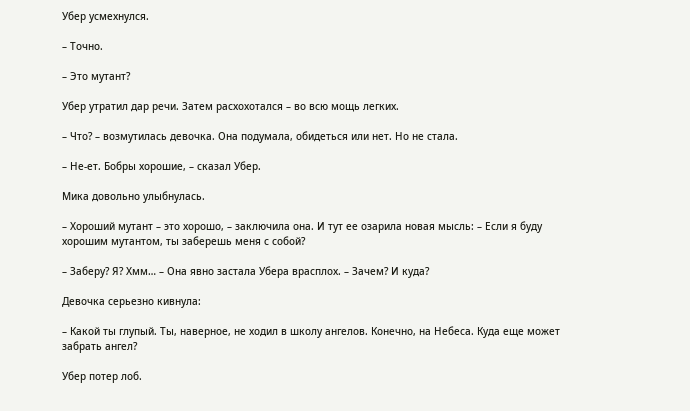Убер усмехнулся.

– Точно.

– Это мутант?

Убер утратил дар речи. Затем расхохотался – во всю мощь легких.

– Что? – возмутилась девочка. Она подумала, обидеться или нет. Но не стала.

– Не-ет. Бобры хорошие, – сказал Убер.

Мика довольно улыбнулась.

– Хороший мутант – это хорошо, – заключила она. И тут ее озарила новая мысль: – Если я буду хорошим мутантом, ты заберешь меня с собой?

– Заберу? Я? Хмм… – Она явно застала Убера врасплох. – Зачем? И куда?

Девочка серьезно кивнула:

– Какой ты глупый. Ты, наверное, не ходил в школу ангелов. Конечно, на Небеса. Куда еще может забрать ангел?

Убер потер лоб.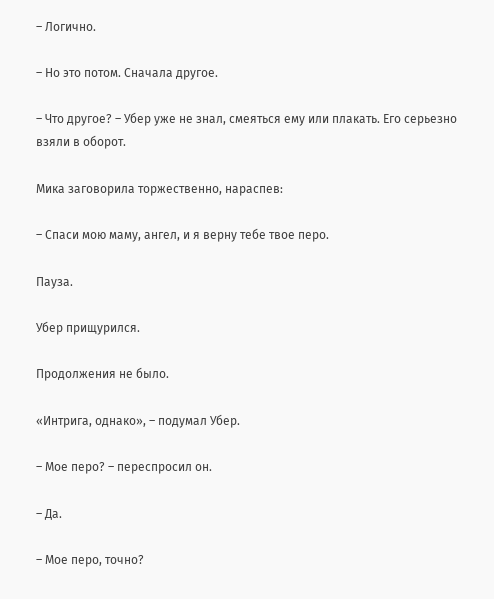– Логично.

– Но это потом. Сначала другое.

– Что другое? – Убер уже не знал, смеяться ему или плакать. Его серьезно взяли в оборот.

Мика заговорила торжественно, нараспев:

– Спаси мою маму, ангел, и я верну тебе твое перо.

Пауза.

Убер прищурился.

Продолжения не было.

«Интрига, однако», – подумал Убер.

– Мое перо? – переспросил он.

– Да.

– Мое перо, точно?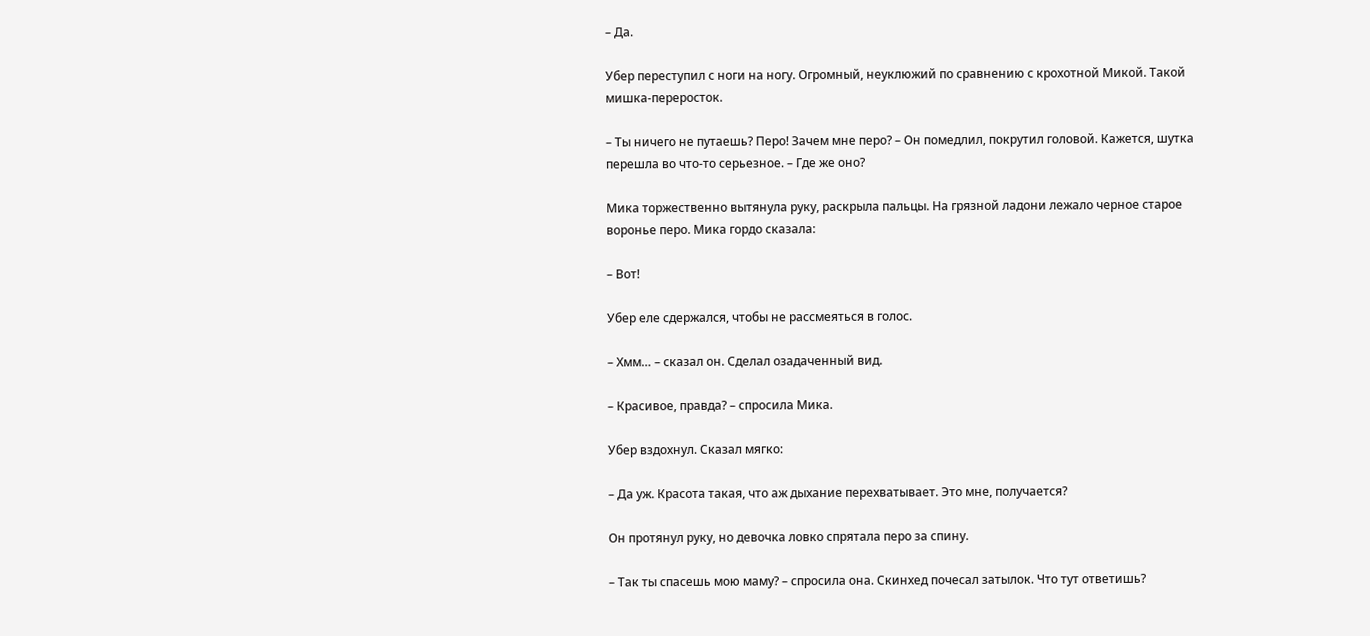– Да.

Убер переступил с ноги на ногу. Огромный, неуклюжий по сравнению с крохотной Микой. Такой мишка-переросток.

– Ты ничего не путаешь? Перо! Зачем мне перо? – Он помедлил, покрутил головой. Кажется, шутка перешла во что-то серьезное. – Где же оно?

Мика торжественно вытянула руку, раскрыла пальцы. На грязной ладони лежало черное старое воронье перо. Мика гордо сказала:

– Вот!

Убер еле сдержался, чтобы не рассмеяться в голос.

– Хмм… – сказал он. Сделал озадаченный вид.

– Красивое, правда? – спросила Мика.

Убер вздохнул. Сказал мягко:

– Да уж. Красота такая, что аж дыхание перехватывает. Это мне, получается?

Он протянул руку, но девочка ловко спрятала перо за спину.

– Так ты спасешь мою маму? – спросила она. Скинхед почесал затылок. Что тут ответишь?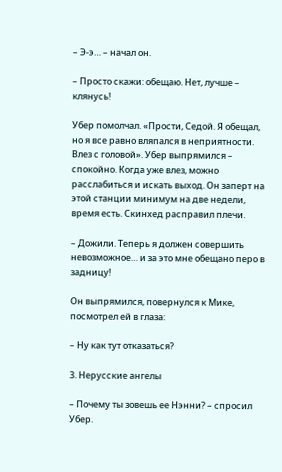– Э-э… – начал он.

– Просто скажи: обещаю. Нет, лучше – клянусь!

Убер помолчал. «Прости, Седой. Я обещал, но я все равно вляпался в неприятности. Влез с головой». Убер выпрямился – спокойно. Когда уже влез, можно расслабиться и искать выход. Он заперт на этой станции минимум на две недели, время есть. Скинхед расправил плечи.

– Дожили. Теперь я должен совершить невозможное… и за это мне обещано перо в задницу!

Он выпрямился, повернулся к Мике, посмотрел ей в глаза:

– Ну как тут отказаться?

3. Нерусские ангелы

– Почему ты зовешь ее Нэнни? – спросил Убер.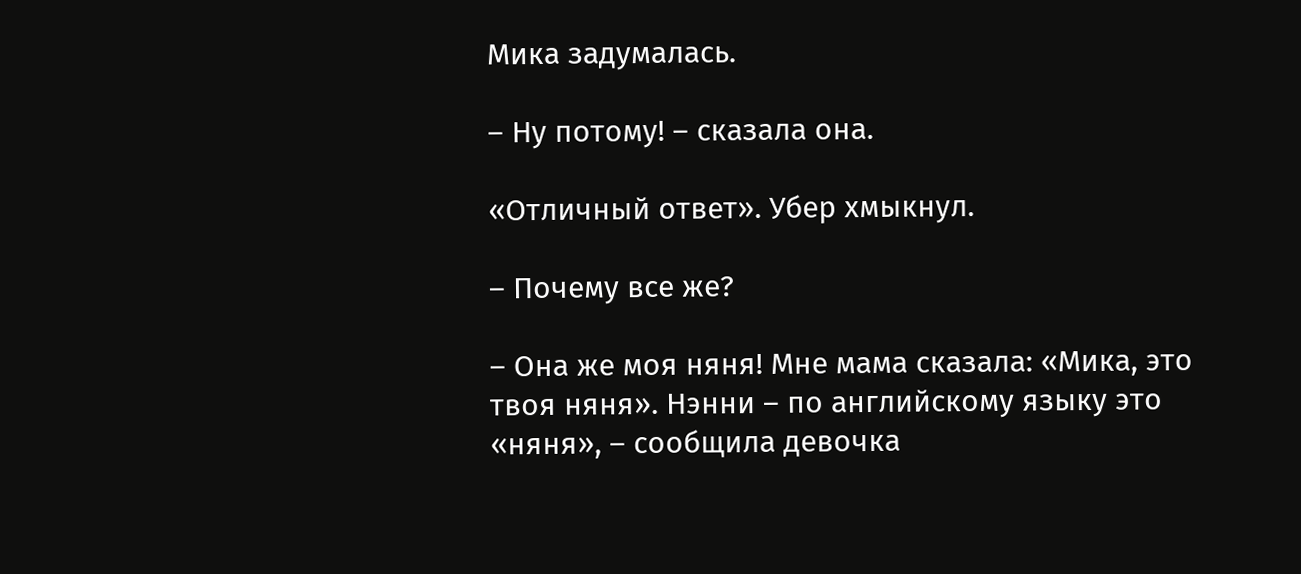Мика задумалась.

– Ну потому! – сказала она.

«Отличный ответ». Убер хмыкнул.

– Почему все же?

– Она же моя няня! Мне мама сказала: «Мика, это твоя няня». Нэнни – по английскому языку это «няня», – сообщила девочка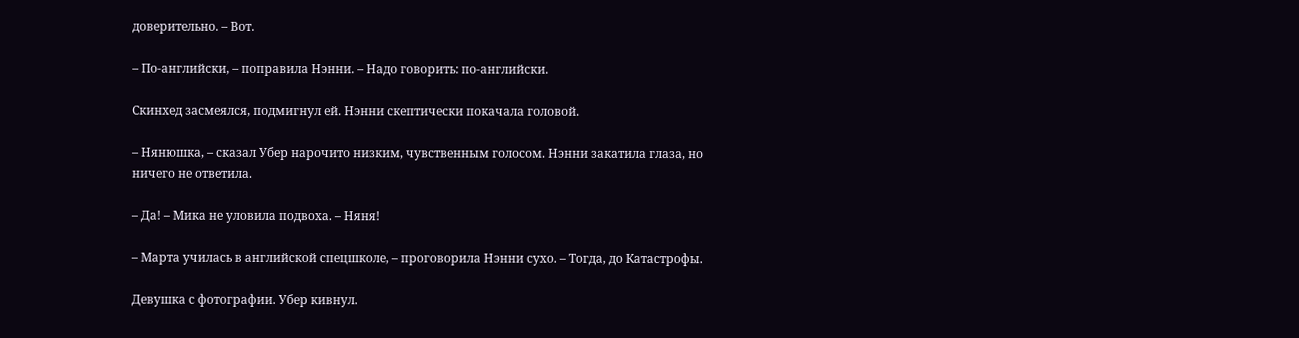доверительно. – Вот.

– По-английски, – поправила Нэнни. – Надо говорить: по-английски.

Скинхед засмеялся, подмигнул ей. Нэнни скептически покачала головой.

– Нянюшка, – сказал Убер нарочито низким, чувственным голосом. Нэнни закатила глаза, но ничего не ответила.

– Да! – Мика не уловила подвоха. – Няня!

– Марта училась в английской спецшколе, – проговорила Нэнни сухо. – Тогда, до Катастрофы.

Девушка с фотографии. Убер кивнул.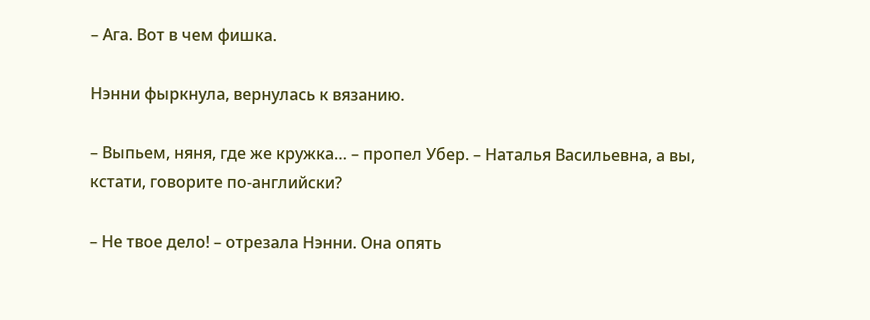– Ага. Вот в чем фишка.

Нэнни фыркнула, вернулась к вязанию.

– Выпьем, няня, где же кружка… – пропел Убер. – Наталья Васильевна, а вы, кстати, говорите по-английски?

– Не твое дело! – отрезала Нэнни. Она опять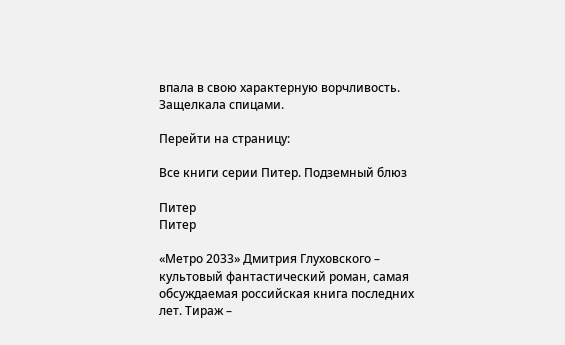впала в свою характерную ворчливость. Защелкала спицами.

Перейти на страницу:

Все книги серии Питер. Подземный блюз

Питер
Питер

«Метро 2033» Дмитрия Глуховского – культовый фантастический роман, самая обсуждаемая российская книга последних лет. Тираж –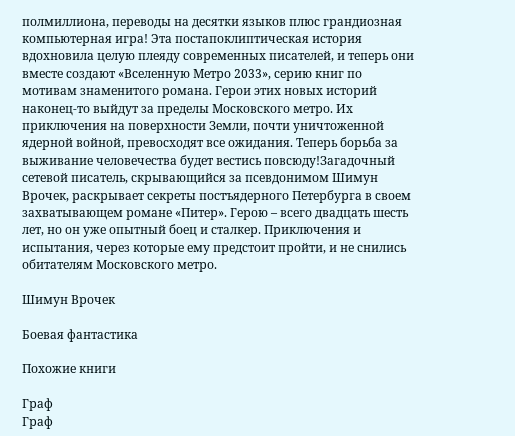полмиллиона, переводы на десятки языков плюс грандиозная компьютерная игра! Эта постапоклиптическая история вдохновила целую плеяду современных писателей, и теперь они вместе создают «Вселенную Метро 2033», серию книг по мотивам знаменитого романа. Герои этих новых историй наконец-то выйдут за пределы Московского метро. Их приключения на поверхности Земли, почти уничтоженной ядерной войной, превосходят все ожидания. Теперь борьба за выживание человечества будет вестись повсюду!Загадочный сетевой писатель, скрывающийся за псевдонимом Шимун Врочек, раскрывает секреты постъядерного Петербурга в своем захватывающем романе «Питер». Герою – всего двадцать шесть лет, но он уже опытный боец и сталкер. Приключения и испытания, через которые ему предстоит пройти, и не снились обитателям Московского метро.

Шимун Врочек

Боевая фантастика

Похожие книги

Граф
Граф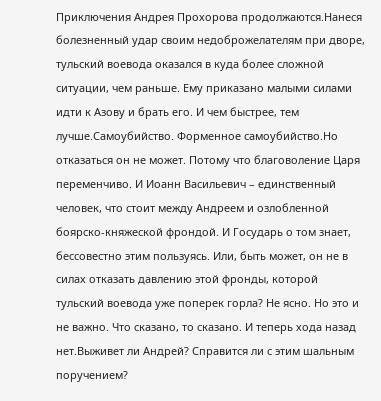Приключения Андрея Прохорова продолжаются.Нанеся болезненный удар своим недоброжелателям при дворе, тульский воевода оказался в куда более сложной ситуации, чем раньше. Ему приказано малыми силами идти к Азову и брать его. И чем быстрее, тем лучше.Самоубийство. Форменное самоубийство.Но отказаться он не может. Потому что благоволение Царя переменчиво. И Иоанн Васильевич – единственный человек, что стоит между Андреем и озлобленной боярско-княжеской фрондой. И Государь о том знает, бессовестно этим пользуясь. Или, быть может, он не в силах отказать давлению этой фронды, которой тульский воевода уже поперек горла? Не ясно. Но это и не важно. Что сказано, то сказано. И теперь хода назад нет.Выживет ли Андрей? Справится ли с этим шальным поручением?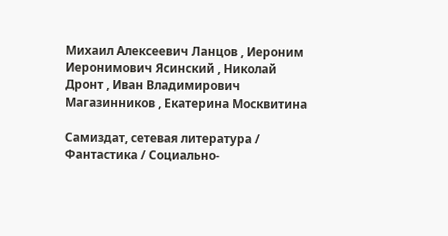Михаил Алексеевич Ланцов , Иероним Иеронимович Ясинский , Николай Дронт , Иван Владимирович Магазинников , Екатерина Москвитина

Самиздат, сетевая литература / Фантастика / Социально-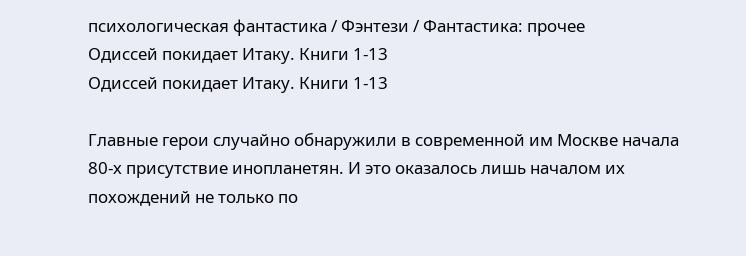психологическая фантастика / Фэнтези / Фантастика: прочее
Одиссей покидает Итаку. Книги 1-13
Одиссей покидает Итаку. Книги 1-13

Главные герои случайно обнаружили в современной им Москве начала 80-х присутствие инопланетян. И это оказалось лишь началом их похождений не только по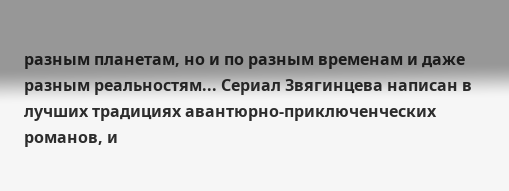разным планетам, но и по разным временам и даже разным реальностям... Сериал Звягинцева написан в лучших традициях авантюрно-приключенческих романов, и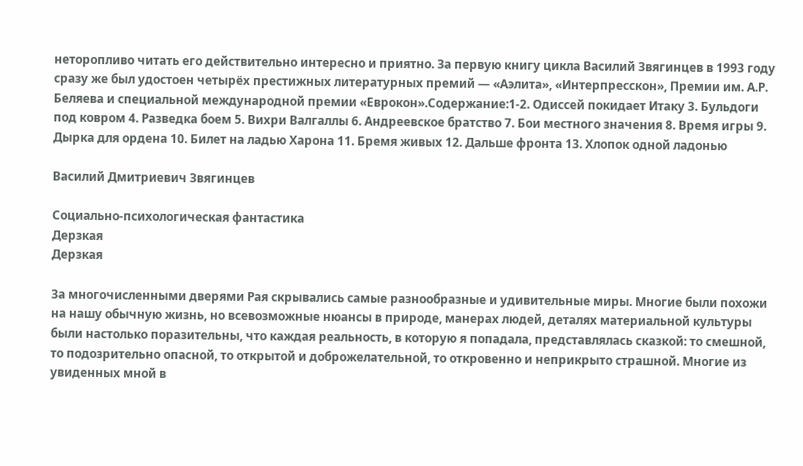неторопливо читать его действительно интересно и приятно. За первую книгу цикла Василий Звягинцев в 1993 году сразу же был удостоен четырёх престижных литературных премий — «Аэлита», «Интерпресскон», Премии им. А.Р. Беляева и специальной международной премии «Еврокон».Содержание:1-2. Одиссей покидает Итаку 3. Бульдоги под ковром 4. Разведка боем 5. Вихри Валгаллы 6. Андреевское братство 7. Бои местного значения 8. Время игры 9. Дырка для ордена 10. Билет на ладью Харона 11. Бремя живых 12. Дальше фронта 13. Хлопок одной ладонью

Василий Дмитриевич Звягинцев

Социально-психологическая фантастика
Дерзкая
Дерзкая

За многочисленными дверями Рая скрывались самые разнообразные и удивительные миры. Многие были похожи на нашу обычную жизнь, но всевозможные нюансы в природе, манерах людей, деталях материальной культуры были настолько поразительны, что каждая реальность, в которую я попадала, представлялась сказкой: то смешной, то подозрительно опасной, то открытой и доброжелательной, то откровенно и неприкрыто страшной. Многие из увиденных мной в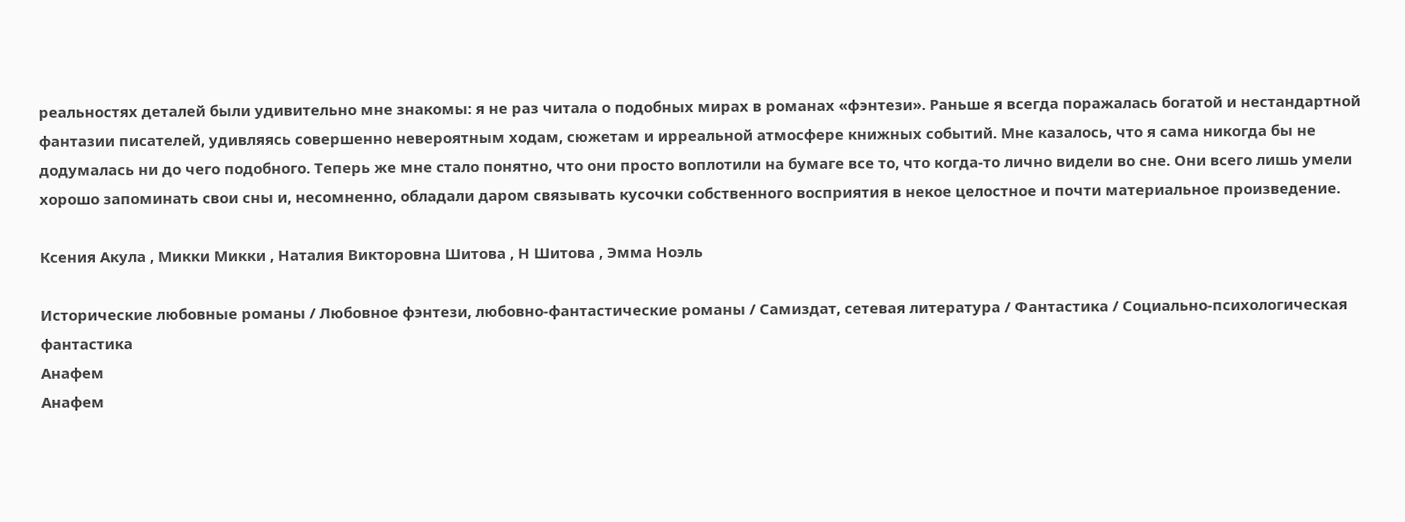реальностях деталей были удивительно мне знакомы: я не раз читала о подобных мирах в романах «фэнтези». Раньше я всегда поражалась богатой и нестандартной фантазии писателей, удивляясь совершенно невероятным ходам, сюжетам и ирреальной атмосфере книжных событий. Мне казалось, что я сама никогда бы не додумалась ни до чего подобного. Теперь же мне стало понятно, что они просто воплотили на бумаге все то, что когда-то лично видели во сне. Они всего лишь умели хорошо запоминать свои сны и, несомненно, обладали даром связывать кусочки собственного восприятия в некое целостное и почти материальное произведение.

Ксения Акула , Микки Микки , Наталия Викторовна Шитова , Н Шитова , Эмма Ноэль

Исторические любовные романы / Любовное фэнтези, любовно-фантастические романы / Самиздат, сетевая литература / Фантастика / Социально-психологическая фантастика
Анафем
Анафем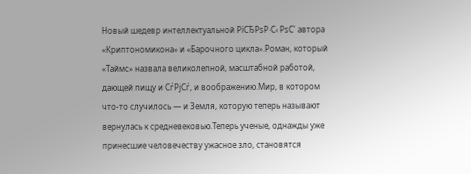Новый шедевр интеллектуальной РїСЂРѕР·С‹ РѕС' автора «Криптономикона» и «Барочного цикла».Роман, который «Таймс» назвала великолепной, масштабной работой, дающей пищу и СѓРјСѓ, и воображению.Мир, в котором что-то случилось — и Земля, которую теперь называют вернулась к средневековью.Теперь ученые, однажды уже принесшие человечеству ужасное зло, становятся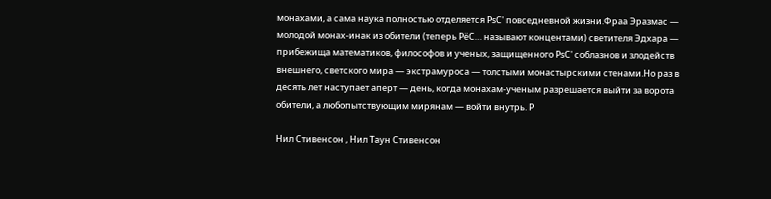монахами, а сама наука полностью отделяется РѕС' повседневной жизни.Фраа Эразмас — молодой монах-инак из обители (теперь РёС… называют концентами) светителя Эдхара — прибежища математиков, философов и ученых, защищенного РѕС' соблазнов и злодейств внешнего, светского мира — экстрамуроса — толстыми монастырскими стенами.Но раз в десять лет наступает аперт — день, когда монахам-ученым разрешается выйти за ворота обители, а любопытствующим мирянам — войти внутрь. Р

Нил Стивенсон , Нил Таун Стивенсон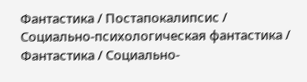Фантастика / Постапокалипсис / Социально-психологическая фантастика / Фантастика / Социально-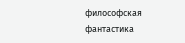философская фантастика